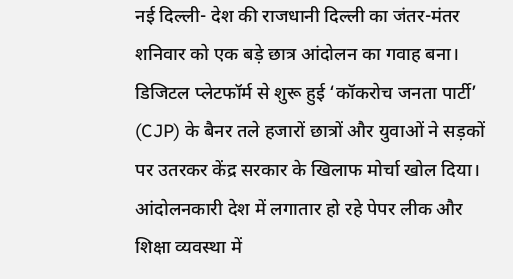नई दिल्ली- देश की राजधानी दिल्ली का जंतर-मंतर शनिवार को एक बड़े छात्र आंदोलन का गवाह बना। डिजिटल प्लेटफॉर्म से शुरू हुई ‘कॉकरोच जनता पार्टी’ (CJP) के बैनर तले हजारों छात्रों और युवाओं ने सड़कों पर उतरकर केंद्र सरकार के खिलाफ मोर्चा खोल दिया। आंदोलनकारी देश में लगातार हो रहे पेपर लीक और शिक्षा व्यवस्था में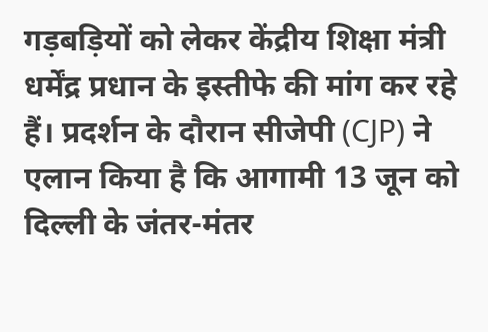गड़बड़ियों को लेकर केंद्रीय शिक्षा मंत्री धर्मेंद्र प्रधान के इस्तीफे की मांग कर रहे हैं। प्रदर्शन के दौरान सीजेपी (CJP) ने एलान किया है कि आगामी 13 जून को दिल्ली के जंतर-मंतर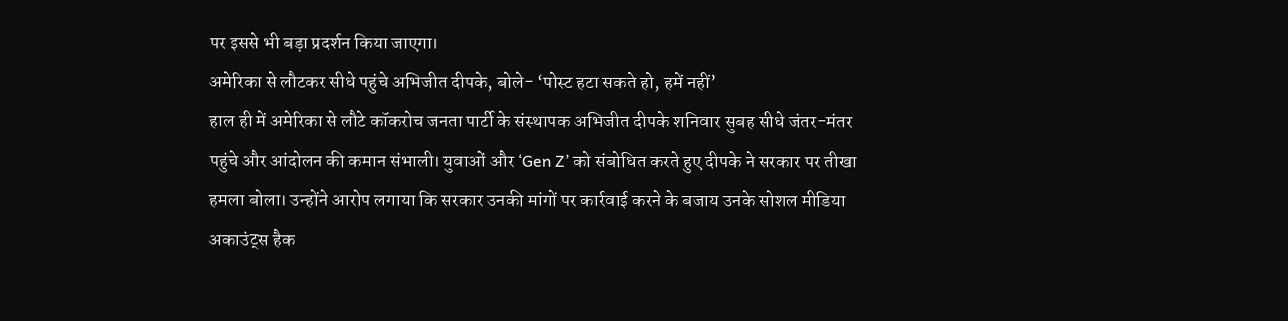पर इससे भी बड़ा प्रदर्शन किया जाएगा।
अमेरिका से लौटकर सीधे पहुंचे अभिजीत दीपके, बोले- ‘पोस्ट हटा सकते हो, हमें नहीं’
हाल ही में अमेरिका से लौटे कॉकरोच जनता पार्टी के संस्थापक अभिजीत दीपके शनिवार सुबह सीधे जंतर-मंतर पहुंचे और आंदोलन की कमान संभाली। युवाओं और ‘Gen Z’ को संबोधित करते हुए दीपके ने सरकार पर तीखा हमला बोला। उन्होंने आरोप लगाया कि सरकार उनकी मांगों पर कार्रवाई करने के बजाय उनके सोशल मीडिया अकाउंट्स हैक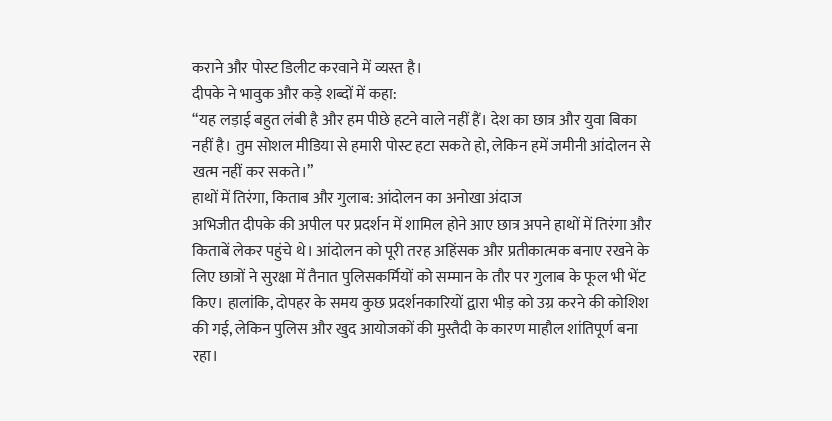कराने और पोस्ट डिलीट करवाने में व्यस्त है।
दीपके ने भावुक और कड़े शब्दों में कहा:
“यह लड़ाई बहुत लंबी है और हम पीछे हटने वाले नहीं हैं। देश का छात्र और युवा बिका नहीं है। तुम सोशल मीडिया से हमारी पोस्ट हटा सकते हो, लेकिन हमें जमीनी आंदोलन से खत्म नहीं कर सकते।”
हाथों में तिरंगा, किताब और गुलाब: आंदोलन का अनोखा अंदाज
अभिजीत दीपके की अपील पर प्रदर्शन में शामिल होने आए छात्र अपने हाथों में तिरंगा और किताबें लेकर पहुंचे थे। आंदोलन को पूरी तरह अहिंसक और प्रतीकात्मक बनाए रखने के लिए छात्रों ने सुरक्षा में तैनात पुलिसकर्मियों को सम्मान के तौर पर गुलाब के फूल भी भेंट किए। हालांकि, दोपहर के समय कुछ प्रदर्शनकारियों द्वारा भीड़ को उग्र करने की कोशिश की गई, लेकिन पुलिस और खुद आयोजकों की मुस्तैदी के कारण माहौल शांतिपूर्ण बना रहा।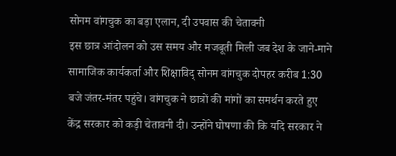सोनम वांगचुक का बड़ा एलान, दी उपवास की चेतावनी
इस छात्र आंदोलन को उस समय और मजबूती मिली जब देश के जाने-माने सामाजिक कार्यकर्ता और शिक्षाविद् सोनम वांगचुक दोपहर करीब 1:30 बजे जंतर-मंतर पहुंचे। वांगचुक ने छात्रों की मांगों का समर्थन करते हुए केंद्र सरकार को कड़ी चेतावनी दी। उन्होंने घोषणा की कि यदि सरकार ने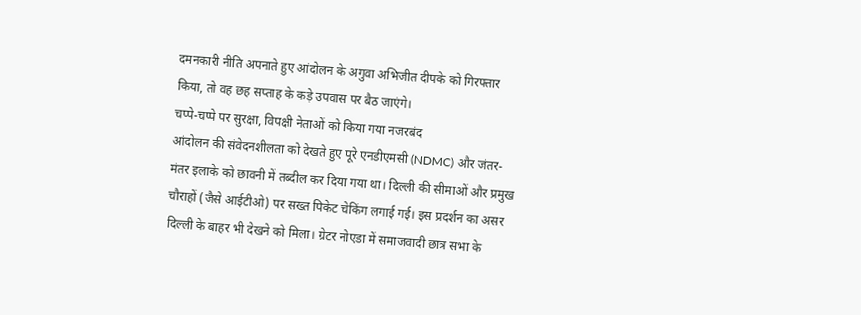दमनकारी नीति अपनाते हुए आंदोलन के अगुवा अभिजीत दीपके को गिरफ्तार किया, तो वह छह सप्ताह के कड़े उपवास पर बैठ जाएंगे।
चप्पे-चप्पे पर सुरक्षा, विपक्षी नेताओं को किया गया नजरबंद
आंदोलन की संवेदनशीलता को देखते हुए पूरे एनडीएमसी (NDMC) और जंतर-मंतर इलाके को छावनी में तब्दील कर दिया गया था। दिल्ली की सीमाओं और प्रमुख चौराहों (जैसे आईटीओ) पर सख्त पिकेट चेकिंग लगाई गई। इस प्रदर्शन का असर दिल्ली के बाहर भी देखने को मिला। ग्रेटर नोएडा में समाजवादी छात्र सभा के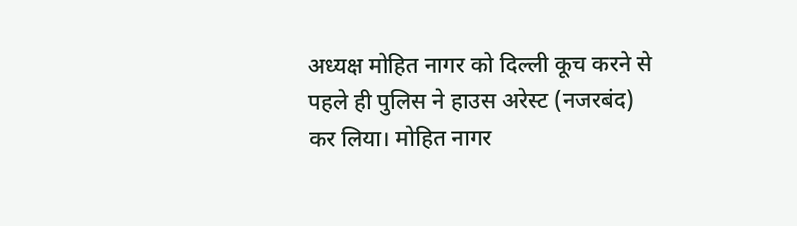अध्यक्ष मोहित नागर को दिल्ली कूच करने से पहले ही पुलिस ने हाउस अरेस्ट (नजरबंद) कर लिया। मोहित नागर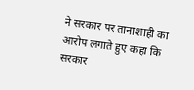ने सरकार पर तानाशाही का आरोप लगाते हुए कहा कि सरकार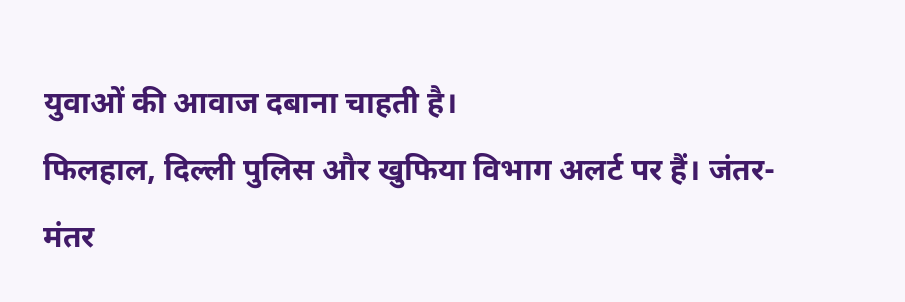युवाओं की आवाज दबाना चाहती है।
फिलहाल, दिल्ली पुलिस और खुफिया विभाग अलर्ट पर हैं। जंतर-मंतर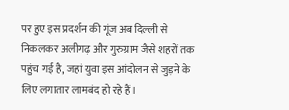पर हुए इस प्रदर्शन की गूंज अब दिल्ली से निकलकर अलीगढ़ और गुरुग्राम जैसे शहरों तक पहुंच गई है, जहां युवा इस आंदोलन से जुड़ने के लिए लगातार लामबंद हो रहे हैं।